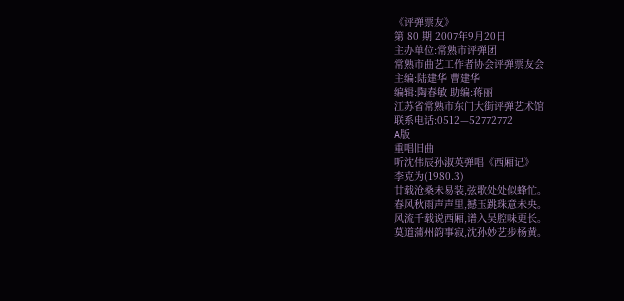《评弹票友》
第 80 期 2007年9月20日
主办单位:常熟市评弹团
常熟市曲艺工作者协会评弹票友会
主编:陆建华 曹建华
编辑:陶春敏 助编:蒋丽
江苏省常熟市东门大街评弹艺术馆
联系电话:0512—52772772
A版
重唱旧曲
听沈伟辰孙淑英弹唱《西厢记》
李克为(1980.3)
廿载沧桑未易装,弦歌处处似蜂忙。
春风秋雨声声里,撼玉跳珠意未央。
风流千载说西厢,谱入吴腔味更长。
莫道蒲州韵事寂,沈孙妙艺步杨黄。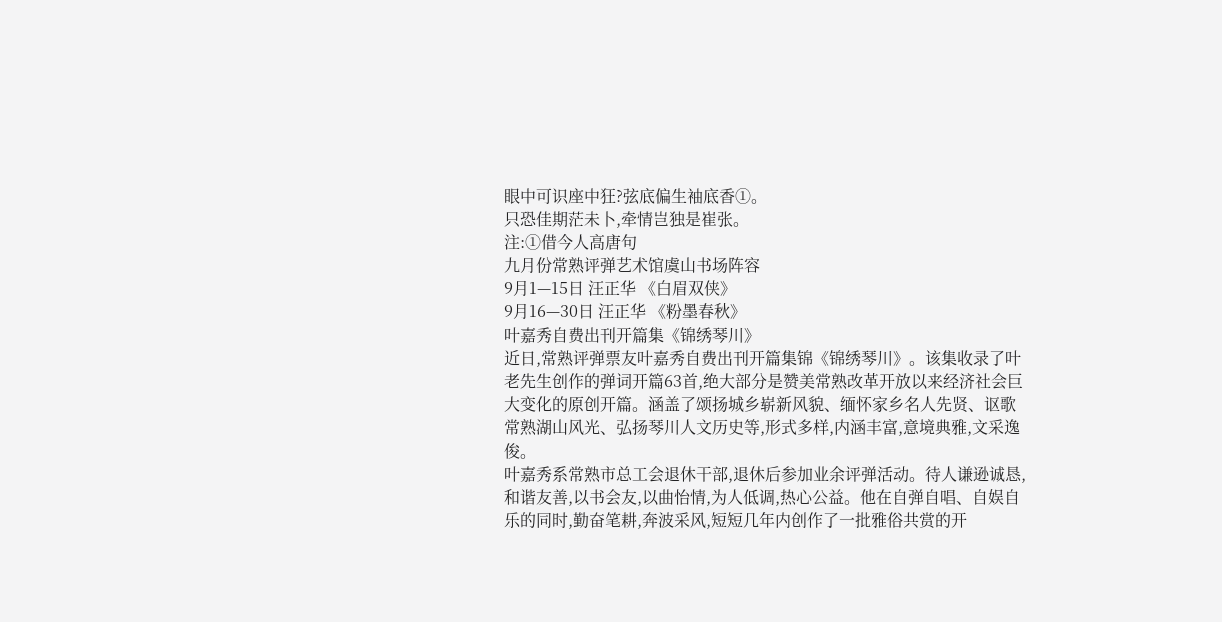眼中可识座中狂?弦底偏生袖底香①。
只恐佳期茫未卜,牵情岂独是崔张。
注:①借今人高唐句
九月份常熟评弹艺术馆虞山书场阵容
9月1—15日 汪正华 《白眉双侠》
9月16—30日 汪正华 《粉墨春秋》
叶嘉秀自费出刊开篇集《锦绣琴川》
近日,常熟评弹票友叶嘉秀自费出刊开篇集锦《锦绣琴川》。该集收录了叶老先生创作的弹词开篇63首,绝大部分是赞美常熟改革开放以来经济社会巨大变化的原创开篇。涵盖了颂扬城乡崭新风貌、缅怀家乡名人先贤、讴歌常熟湖山风光、弘扬琴川人文历史等,形式多样,内涵丰富,意境典雅,文采逸俊。
叶嘉秀系常熟市总工会退休干部,退休后参加业余评弹活动。待人谦逊诚恳,和谐友善,以书会友,以曲怡情,为人低调,热心公益。他在自弹自唱、自娱自乐的同时,勤奋笔耕,奔波采风,短短几年内创作了一批雅俗共赏的开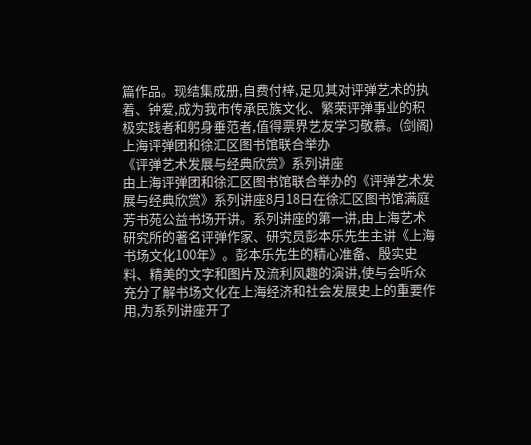篇作品。现结集成册,自费付梓,足见其对评弹艺术的执着、钟爱,成为我市传承民族文化、繁荣评弹事业的积极实践者和躬身垂范者,值得票界艺友学习敬慕。(剑阁)
上海评弹团和徐汇区图书馆联合举办
《评弹艺术发展与经典欣赏》系列讲座
由上海评弹团和徐汇区图书馆联合举办的《评弹艺术发展与经典欣赏》系列讲座8月18日在徐汇区图书馆满庭芳书苑公益书场开讲。系列讲座的第一讲,由上海艺术研究所的著名评弹作家、研究员彭本乐先生主讲《上海书场文化100年》。彭本乐先生的精心准备、殷实史料、精美的文字和图片及流利风趣的演讲,使与会听众充分了解书场文化在上海经济和社会发展史上的重要作用,为系列讲座开了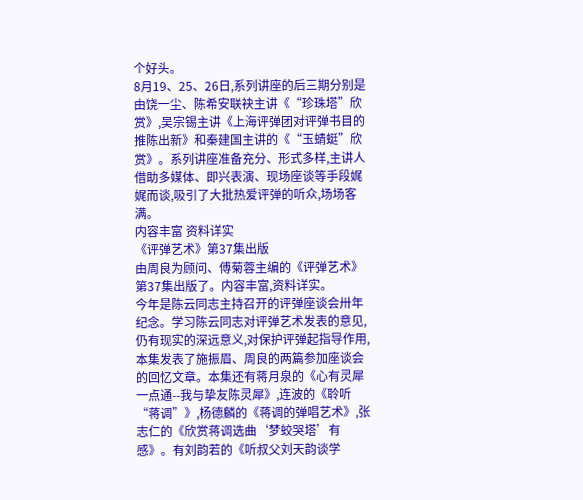个好头。
8月19、25、26日,系列讲座的后三期分别是由饶一尘、陈希安联袂主讲《“珍珠塔”欣赏》,吴宗锡主讲《上海评弹团对评弹书目的推陈出新》和秦建国主讲的《“玉蜻蜓”欣赏》。系列讲座准备充分、形式多样,主讲人借助多媒体、即兴表演、现场座谈等手段娓娓而谈,吸引了大批热爱评弹的听众,场场客满。
内容丰富 资料详实
《评弹艺术》第37集出版
由周良为顾问、傅菊蓉主编的《评弹艺术》第37集出版了。内容丰富,资料详实。
今年是陈云同志主持召开的评弹座谈会卅年纪念。学习陈云同志对评弹艺术发表的意见,仍有现实的深远意义,对保护评弹起指导作用,本集发表了施振眉、周良的两篇参加座谈会的回忆文章。本集还有蒋月泉的《心有灵犀一点通--我与挚友陈灵犀》,连波的《聆听“蒋调”》,杨德麟的《蒋调的弹唱艺术》,张志仁的《欣赏蒋调选曲‘梦蛟哭塔’有感》。有刘韵若的《听叔父刘天韵谈学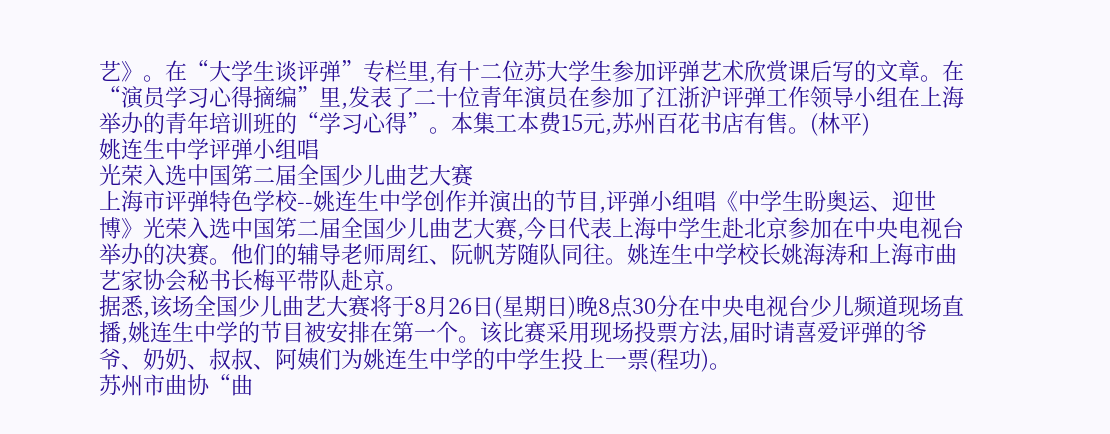艺》。在“大学生谈评弹”专栏里,有十二位苏大学生参加评弹艺术欣赏课后写的文章。在“演员学习心得摘编”里,发表了二十位青年演员在参加了江浙沪评弹工作领导小组在上海举办的青年培训班的“学习心得”。本集工本费15元,苏州百花书店有售。(林平)
姚连生中学评弹小组唱
光荣入选中国笫二届全国少儿曲艺大赛
上海市评弹特色学校--姚连生中学创作并演出的节目,评弹小组唱《中学生盼奥运、迎世博》光荣入选中国笫二届全国少儿曲艺大赛,今日代表上海中学生赴北京参加在中央电视台举办的决赛。他们的辅导老师周红、阮帆芳随队同往。姚连生中学校长姚海涛和上海市曲艺家协会秘书长梅平带队赴京。
据悉,该场全国少儿曲艺大赛将于8月26日(星期日)晚8点30分在中央电视台少儿频道现场直播,姚连生中学的节目被安排在第一个。该比赛采用现场投票方法,届时请喜爱评弹的爷爷、奶奶、叔叔、阿姨们为姚连生中学的中学生投上一票(程功)。
苏州市曲协“曲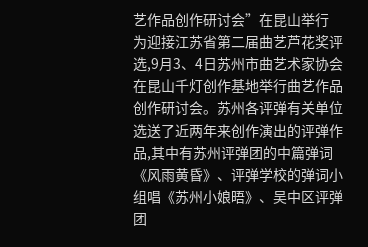艺作品创作研讨会”在昆山举行
为迎接江苏省第二届曲艺芦花奖评选,9月3、4日苏州市曲艺术家协会在昆山千灯创作基地举行曲艺作品创作研讨会。苏州各评弹有关单位选送了近两年来创作演出的评弹作品,其中有苏州评弹团的中篇弹词《风雨黄昏》、评弹学校的弹词小组唱《苏州小娘晤》、吴中区评弹团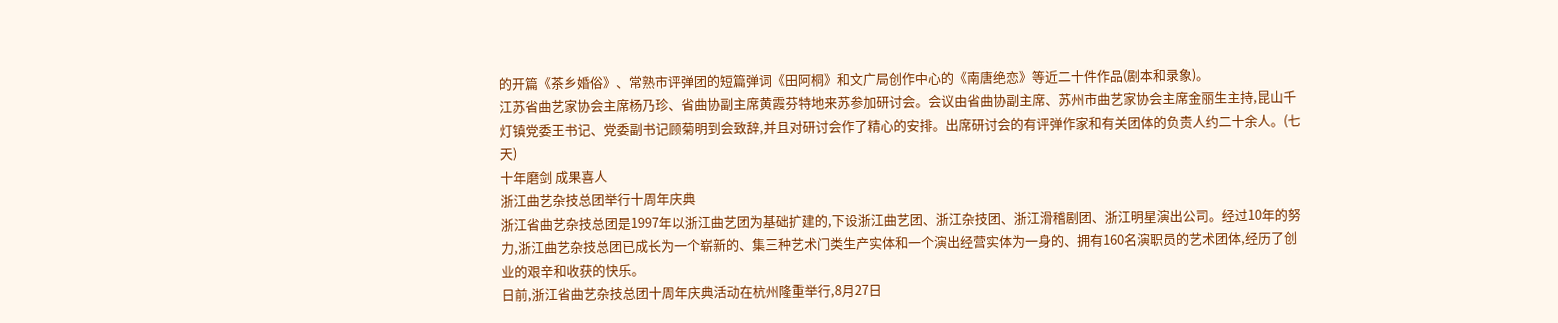的开篇《茶乡婚俗》、常熟市评弹团的短篇弹词《田阿桐》和文广局创作中心的《南唐绝恋》等近二十件作品(剧本和录象)。
江苏省曲艺家协会主席杨乃珍、省曲协副主席黄霞芬特地来苏参加研讨会。会议由省曲协副主席、苏州市曲艺家协会主席金丽生主持,昆山千灯镇党委王书记、党委副书记顾菊明到会致辞,并且对研讨会作了精心的安排。出席研讨会的有评弹作家和有关团体的负责人约二十余人。(七天)
十年磨剑 成果喜人
浙江曲艺杂技总团举行十周年庆典
浙江省曲艺杂技总团是1997年以浙江曲艺团为基础扩建的,下设浙江曲艺团、浙江杂技团、浙江滑稽剧团、浙江明星演出公司。经过10年的努力,浙江曲艺杂技总团已成长为一个崭新的、集三种艺术门类生产实体和一个演出经营实体为一身的、拥有160名演职员的艺术团体,经历了创业的艰辛和收获的快乐。
日前,浙江省曲艺杂技总团十周年庆典活动在杭州隆重举行,8月27日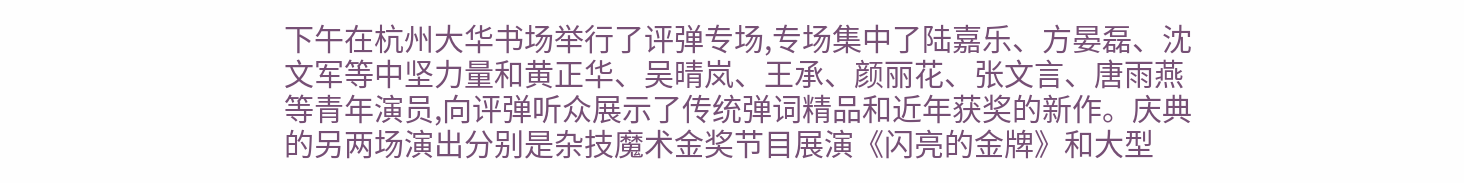下午在杭州大华书场举行了评弹专场,专场集中了陆嘉乐、方晏磊、沈文军等中坚力量和黄正华、吴晴岚、王承、颜丽花、张文言、唐雨燕等青年演员,向评弹听众展示了传统弹词精品和近年获奖的新作。庆典的另两场演出分别是杂技魔术金奖节目展演《闪亮的金牌》和大型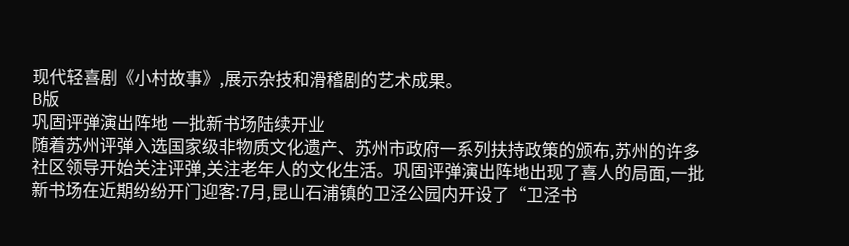现代轻喜剧《小村故事》,展示杂技和滑稽剧的艺术成果。
B版
巩固评弹演出阵地 一批新书场陆续开业
随着苏州评弹入选国家级非物质文化遗产、苏州市政府一系列扶持政策的颁布,苏州的许多社区领导开始关注评弹,关注老年人的文化生活。巩固评弹演出阵地出现了喜人的局面,一批新书场在近期纷纷开门迎客:7月,昆山石浦镇的卫泾公园内开设了“卫泾书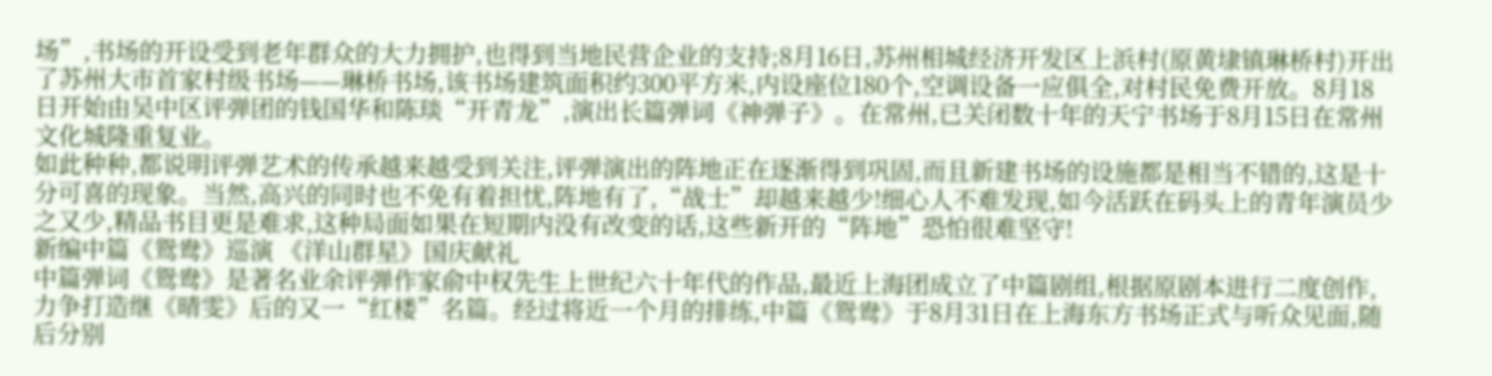场”,书场的开设受到老年群众的大力拥护,也得到当地民营企业的支持;8月16日,苏州相城经济开发区上浜村(原黄埭镇琳桥村)开出了苏州大市首家村级书场——琳桥书场,该书场建筑面积约300平方米,内设座位180个,空调设备一应俱全,对村民免费开放。8月18日开始由吴中区评弹团的钱国华和陈琰“开青龙”,演出长篇弹词《神弹子》。在常州,已关闭数十年的天宁书场于8月15日在常州文化城隆重复业。
如此种种,都说明评弹艺术的传承越来越受到关注,评弹演出的阵地正在逐渐得到巩固,而且新建书场的设施都是相当不错的,这是十分可喜的现象。当然,高兴的同时也不免有着担忧,阵地有了,“战士”却越来越少!细心人不难发现,如今活跃在码头上的青年演员少之又少,精品书目更是难求,这种局面如果在短期内没有改变的话,这些新开的“阵地”恐怕很难坚守!
新编中篇《鸳鸯》巡演 《洋山群星》国庆献礼
中篇弹词《鸳鸯》是著名业余评弹作家俞中权先生上世纪六十年代的作品,最近上海团成立了中篇剧组,根据原剧本进行二度创作,力争打造继《晴雯》后的又一“红楼”名篇。经过将近一个月的排练,中篇《鸳鸯》于8月31日在上海东方书场正式与听众见面,随后分别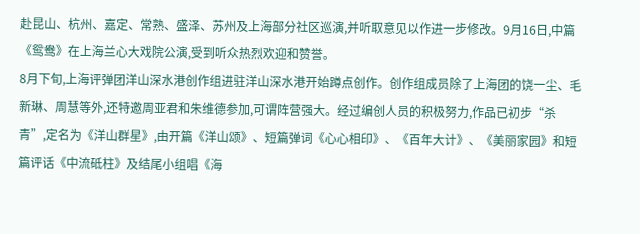赴昆山、杭州、嘉定、常熟、盛泽、苏州及上海部分社区巡演,并听取意见以作进一步修改。9月16日,中篇《鸳鸯》在上海兰心大戏院公演,受到听众热烈欢迎和赞誉。
8月下旬,上海评弹团洋山深水港创作组进驻洋山深水港开始蹲点创作。创作组成员除了上海团的饶一尘、毛新琳、周慧等外,还特邀周亚君和朱维德参加,可谓阵营强大。经过编创人员的积极努力,作品已初步“杀青”,定名为《洋山群星》,由开篇《洋山颂》、短篇弹词《心心相印》、《百年大计》、《美丽家园》和短篇评话《中流砥柱》及结尾小组唱《海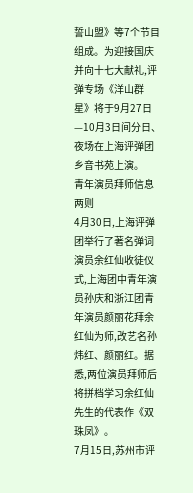誓山盟》等7个节目组成。为迎接国庆并向十七大献礼,评弹专场《洋山群星》将于9月27日—10月3日间分日、夜场在上海评弹团乡音书苑上演。
青年演员拜师信息两则
4月30日,上海评弹团举行了著名弹词演员余红仙收徒仪式,上海团中青年演员孙庆和浙江团青年演员颜丽花拜余红仙为师,改艺名孙炜红、颜丽红。据悉,两位演员拜师后将拼档学习余红仙先生的代表作《双珠凤》。
7月15日,苏州市评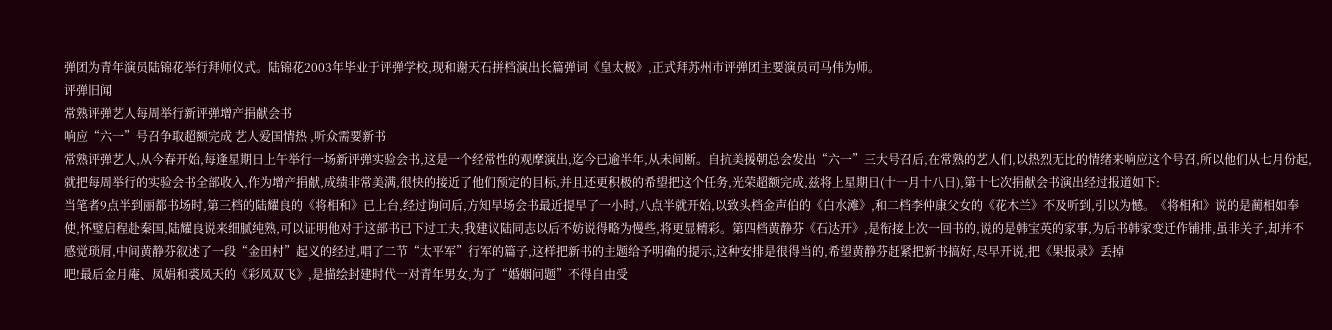弹团为青年演员陆锦花举行拜师仪式。陆锦花2003年毕业于评弹学校,现和谢天石拼档演出长篇弹词《皇太极》,正式拜苏州市评弹团主要演员司马伟为师。
评弹旧闻
常熟评弹艺人每周举行新评弹增产捐献会书
响应“六一”号召争取超额完成 艺人爱国情热 ,听众需要新书
常熟评弹艺人,从今春开始,每逢星期日上午举行一场新评弹实验会书,这是一个经常性的观摩演出,迄今已逾半年,从未间断。自抗美援朝总会发出“六一”三大号召后,在常熟的艺人们,以热烈无比的情绪来响应这个号召,所以他们从七月份起,就把每周举行的实验会书全部收入,作为增产捐献,成绩非常美满,很快的接近了他们预定的目标,并且还更积极的希望把这个任务,光荣超额完成,兹将上星期日(十一月十八日),第十七次捐献会书演出经过报道如下:
当笔者9点半到丽都书场时,第三档的陆耀良的《将相和》已上台,经过询问后,方知早场会书最近提早了一小时,八点半就开始,以致头档金声伯的《白水滩》,和二档李仲康父女的《花木兰》不及听到,引以为憾。《将相和》说的是蔺相如奉使,怀璧启程赴秦国,陆耀良说来细腻纯熟,可以证明他对于这部书已下过工夫,我建议陆同志以后不妨说得略为慢些,将更显精彩。第四档黄静芬《石达开》,是衔接上次一回书的,说的是韩宝英的家事,为后书韩家变迁作铺排,虽非关子,却并不感觉琐屑,中间黄静芬叙述了一段“金田村”起义的经过,唱了二节“太平军”行军的篇子,这样把新书的主题给予明确的提示,这种安排是很得当的,希望黄静芬赶紧把新书搞好,尽早开说,把《果报录》丢掉
吧!最后金月庵、凤娟和裘凤天的《彩凤双飞》,是描绘封建时代一对青年男女,为了“婚姻问题”不得自由受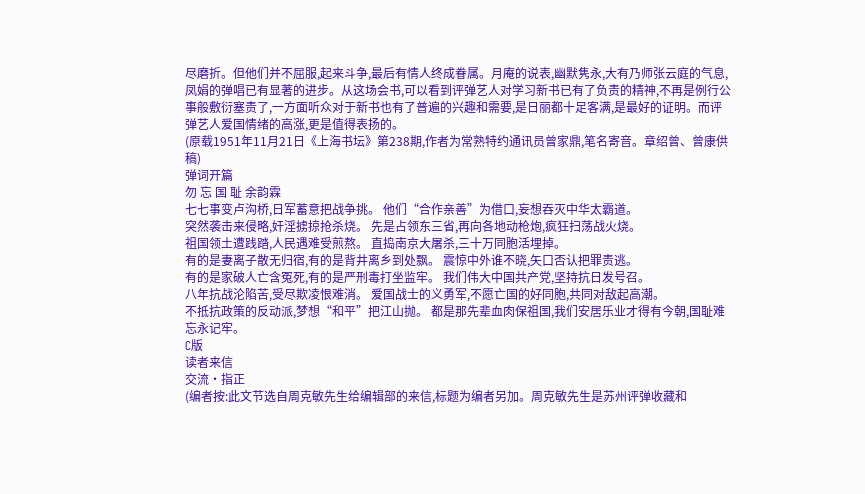尽磨折。但他们并不屈服,起来斗争,最后有情人终成眷属。月庵的说表,幽默隽永,大有乃师张云庭的气息,凤娟的弹唱已有显著的进步。从这场会书,可以看到评弹艺人对学习新书已有了负责的精神,不再是例行公事般敷衍塞责了,一方面听众对于新书也有了普遍的兴趣和需要,是日丽都十足客满,是最好的证明。而评弹艺人爱国情绪的高涨,更是值得表扬的。
(原载1951年11月21日《上海书坛》第238期,作者为常熟特约通讯员曾家鼎,笔名寄音。章绍曾、曾康供稿)
弹词开篇
勿 忘 国 耻 余韵霖
七七事变卢沟桥,日军蓄意把战争挑。 他们“合作亲善”为借口,妄想吞灭中华太霸道。
突然袭击来侵略,奸淫掳掠抢杀烧。 先是占领东三省,再向各地动枪炮,疯狂扫荡战火烧。
祖国领土遭践踏,人民遇难受煎熬。 直捣南京大屠杀,三十万同胞活埋掉。
有的是妻离子散无归宿,有的是背井离乡到处飘。 震惊中外谁不晓,矢口否认把罪责逃。
有的是家破人亡含冤死,有的是严刑毒打坐监牢。 我们伟大中国共产党,坚持抗日发号召。
八年抗战沦陷苦,受尽欺凌恨难消。 爱国战士的义勇军,不愿亡国的好同胞,共同对敌起高潮。
不抵抗政策的反动派,梦想“和平”把江山抛。 都是那先辈血肉保祖国,我们安居乐业才得有今朝,国耻难忘永记牢。
C版
读者来信
交流·指正
(编者按:此文节选自周克敏先生给编辑部的来信,标题为编者另加。周克敏先生是苏州评弹收藏和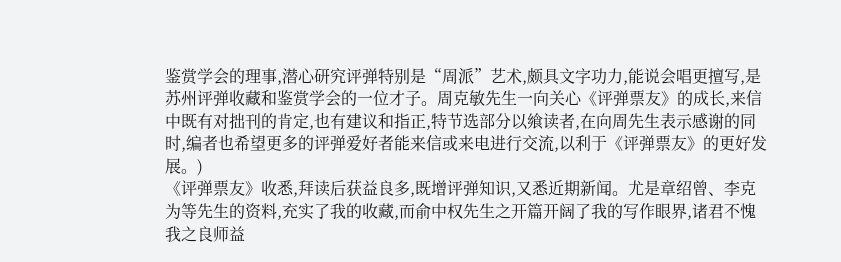鉴赏学会的理事,潜心研究评弹特别是“周派”艺术,颇具文字功力,能说会唱更擅写,是苏州评弹收藏和鉴赏学会的一位才子。周克敏先生一向关心《评弹票友》的成长,来信中既有对拙刊的肯定,也有建议和指正,特节选部分以飨读者,在向周先生表示感谢的同时,编者也希望更多的评弹爱好者能来信或来电进行交流,以利于《评弹票友》的更好发展。)
《评弹票友》收悉,拜读后获益良多,既增评弹知识,又悉近期新闻。尤是章绍曾、李克为等先生的资料,充实了我的收藏,而俞中权先生之开篇开阔了我的写作眼界,诸君不愧我之良师益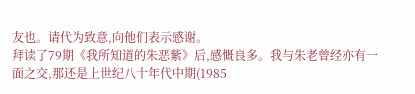友也。请代为致意,向他们表示感谢。
拜读了79期《我所知道的朱恶紫》后,感慨良多。我与朱老曾经亦有一面之交,那还是上世纪八十年代中期(1985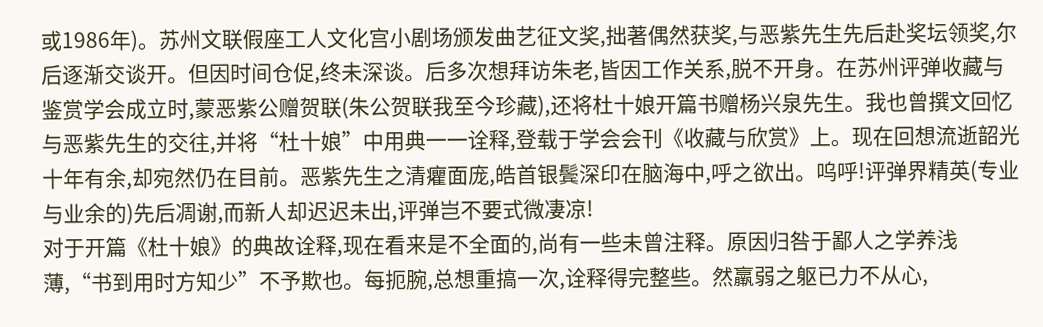或1986年)。苏州文联假座工人文化宫小剧场颁发曲艺征文奖,拙著偶然获奖,与恶紫先生先后赴奖坛领奖,尔后逐渐交谈开。但因时间仓促,终未深谈。后多次想拜访朱老,皆因工作关系,脱不开身。在苏州评弹收藏与鉴赏学会成立时,蒙恶紫公赠贺联(朱公贺联我至今珍藏),还将杜十娘开篇书赠杨兴泉先生。我也曾撰文回忆与恶紫先生的交往,并将“杜十娘”中用典一一诠释,登载于学会会刊《收藏与欣赏》上。现在回想流逝韶光十年有余,却宛然仍在目前。恶紫先生之清癯面庞,皓首银鬓深印在脑海中,呼之欲出。呜呼!评弹界精英(专业与业余的)先后凋谢,而新人却迟迟未出,评弹岂不要式微凄凉!
对于开篇《杜十娘》的典故诠释,现在看来是不全面的,尚有一些未曾注释。原因归咎于鄙人之学养浅薄,“书到用时方知少”不予欺也。每扼腕,总想重搞一次,诠释得完整些。然羸弱之躯已力不从心,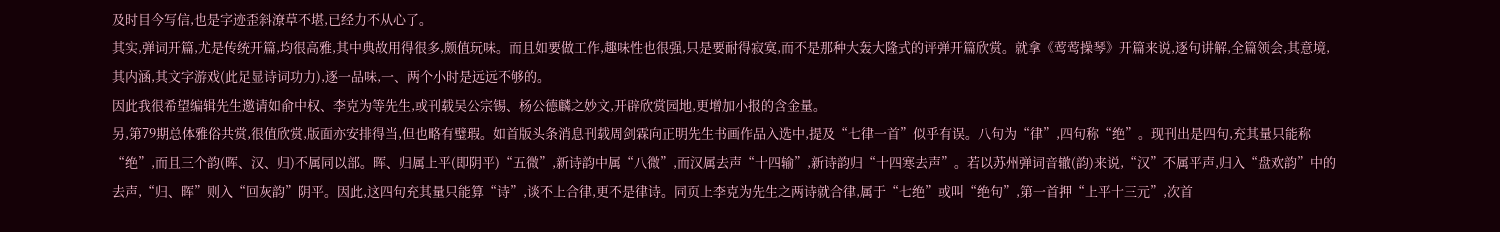及时目今写信,也是字迹歪斜潦草不堪,已经力不从心了。
其实,弹词开篇,尤是传统开篇,均很高雅,其中典故用得很多,颇值玩味。而且如要做工作,趣味性也很强,只是要耐得寂寞,而不是那种大轰大隆式的评弹开篇欣赏。就拿《莺莺操琴》开篇来说,逐句讲解,全篇领会,其意境,其内涵,其文字游戏(此足显诗词功力),逐一品味,一、两个小时是远远不够的。
因此我很希望编辑先生邀请如俞中权、李克为等先生,或刊载吴公宗锡、杨公德麟之妙文,开辟欣赏园地,更增加小报的含金量。
另,第79期总体雅俗共赏,很值欣赏,版面亦安排得当,但也略有璧瑕。如首版头条消息刊载周剑霖向正明先生书画作品入选中,提及“七律一首”似乎有误。八句为“律”,四句称“绝”。现刊出是四句,充其量只能称“绝”,而且三个韵(晖、汉、归)不属同以部。晖、归属上平(即阴平)“五微”,新诗韵中属“八微”,而汉属去声“十四输”,新诗韵归“十四寒去声”。若以苏州弹词音辙(韵)来说,“汉”不属平声,归入“盘欢韵”中的去声,“归、晖”则入“回灰韵”阴平。因此,这四句充其量只能算“诗”,谈不上合律,更不是律诗。同页上李克为先生之两诗就合律,属于“七绝”或叫“绝句”,第一首押“上平十三元”,次首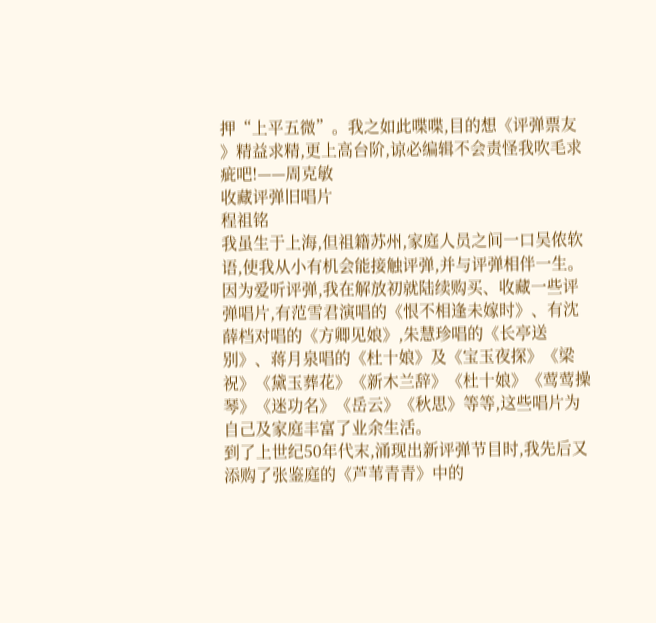押“上平五微”。我之如此喋喋,目的想《评弹票友
》精益求精,更上高台阶,谅必编辑不会责怪我吹毛求疵吧!——周克敏
收藏评弹旧唱片
程祖铭
我虽生于上海,但祖籍苏州,家庭人员之间一口吴侬软语,使我从小有机会能接触评弹,并与评弹相伴一生。
因为爱听评弹,我在解放初就陆续购买、收藏一些评弹唱片,有范雪君演唱的《恨不相逢未嫁时》、有沈薛档对唱的《方卿见娘》,朱慧珍唱的《长亭送别》、蒋月泉唱的《杜十娘》及《宝玉夜探》《梁祝》《黛玉葬花》《新木兰辞》《杜十娘》《莺莺操琴》《迷功名》《岳云》《秋思》等等,这些唱片为自己及家庭丰富了业余生活。
到了上世纪50年代末,涌现出新评弹节目时,我先后又添购了张鉴庭的《芦苇青青》中的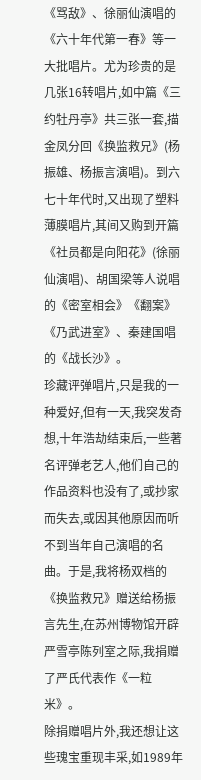《骂敌》、徐丽仙演唱的《六十年代第一春》等一大批唱片。尤为珍贵的是几张16转唱片,如中篇《三约牡丹亭》共三张一套,描金凤分回《换监救兄》(杨振雄、杨振言演唱)。到六七十年代时,又出现了塑料薄膜唱片,其间又购到开篇《社员都是向阳花》(徐丽仙演唱)、胡国梁等人说唱的《密室相会》《翻案》《乃武进室》、秦建国唱的《战长沙》。
珍藏评弹唱片,只是我的一种爱好,但有一天,我突发奇想,十年浩劫结束后,一些著名评弹老艺人,他们自己的作品资料也没有了,或抄家而失去,或因其他原因而听不到当年自己演唱的名曲。于是,我将杨双档的《换监救兄》赠送给杨振言先生,在苏州博物馆开辟严雪亭陈列室之际,我捐赠了严氏代表作《一粒米》。
除捐赠唱片外,我还想让这些瑰宝重现丰采,如1989年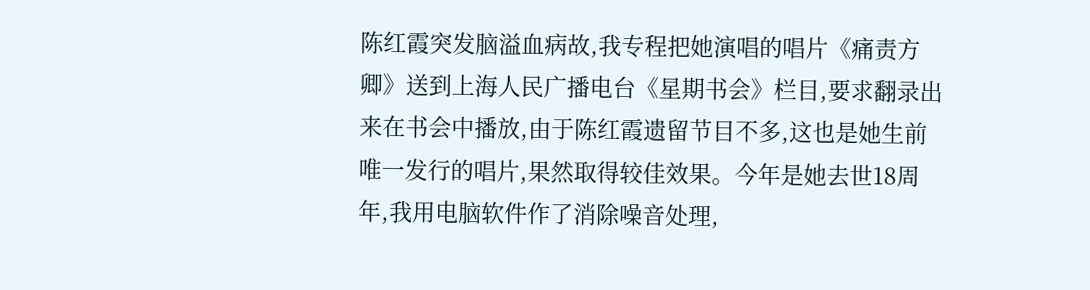陈红霞突发脑溢血病故,我专程把她演唱的唱片《痛责方卿》送到上海人民广播电台《星期书会》栏目,要求翻录出来在书会中播放,由于陈红霞遗留节目不多,这也是她生前唯一发行的唱片,果然取得较佳效果。今年是她去世18周年,我用电脑软件作了消除噪音处理,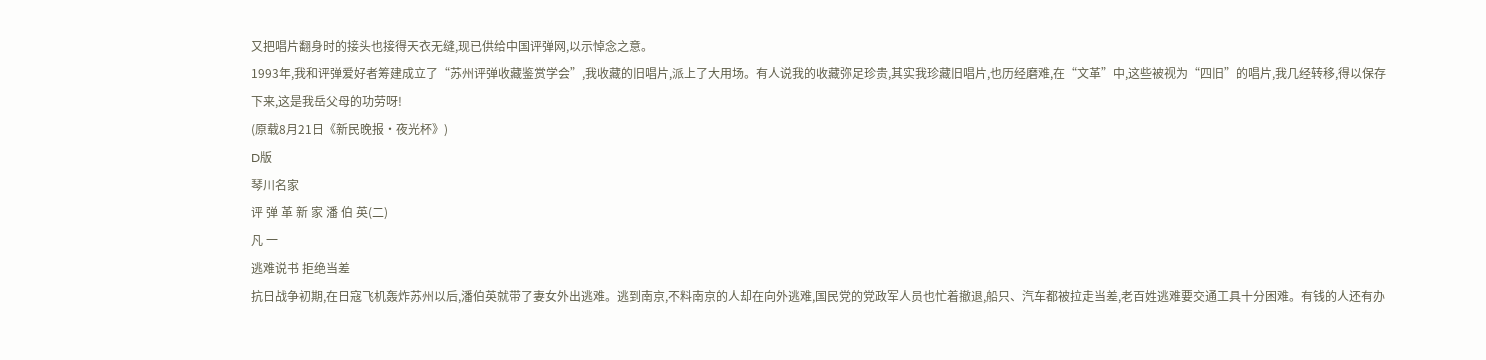又把唱片翻身时的接头也接得天衣无缝,现已供给中国评弹网,以示悼念之意。
1993年,我和评弹爱好者筹建成立了“苏州评弹收藏鉴赏学会”,我收藏的旧唱片,派上了大用场。有人说我的收藏弥足珍贵,其实我珍藏旧唱片,也历经磨难,在“文革”中,这些被视为“四旧”的唱片,我几经转移,得以保存下来,这是我岳父母的功劳呀!
(原载8月21日《新民晚报·夜光杯》)
D版
琴川名家
评 弹 革 新 家 潘 伯 英(二)
凡 一
逃难说书 拒绝当差
抗日战争初期,在日寇飞机轰炸苏州以后,潘伯英就带了妻女外出逃难。逃到南京,不料南京的人却在向外逃难,国民党的党政军人员也忙着撤退,船只、汽车都被拉走当差,老百姓逃难要交通工具十分困难。有钱的人还有办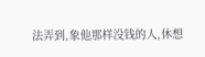法弄到,象他那样没钱的人,休想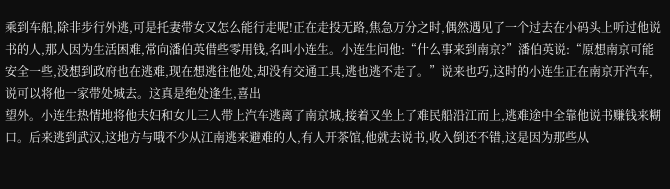乘到车船,除非步行外逃,可是托妻带女又怎么能行走呢!正在走投无路,焦急万分之时,偶然遇见了一个过去在小码头上听过他说书的人,那人因为生活困难,常向潘伯英借些零用钱,名叫小连生。小连生问他:“什么事来到南京?”潘伯英说:“原想南京可能安全一些,没想到政府也在逃难,现在想逃往他处,却没有交通工具,逃也逃不走了。”说来也巧,这时的小连生正在南京开汽车,说可以将他一家带处城去。这真是绝处逢生,喜出
望外。小连生热情地将他夫妇和女儿三人带上汽车逃离了南京城,接着又坐上了难民船沿江而上,逃难途中全靠他说书赚钱来糊口。后来逃到武汉,这地方与哦不少从江南逃来避难的人,有人开茶馆,他就去说书,收入倒还不错,这是因为那些从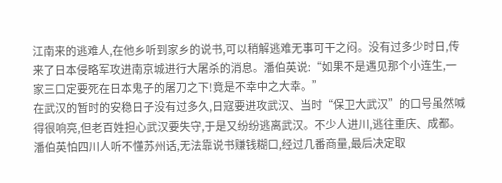江南来的逃难人,在他乡听到家乡的说书,可以稍解逃难无事可干之闷。没有过多少时日,传来了日本侵略军攻进南京城进行大屠杀的消息。潘伯英说:“如果不是遇见那个小连生,一家三口定要死在日本鬼子的屠刀之下!竟是不幸中之大幸。”
在武汉的暂时的安稳日子没有过多久,日寇要进攻武汉、当时“保卫大武汉”的口号虽然喊得很响亮,但老百姓担心武汉要失守,于是又纷纷逃离武汉。不少人进川,逃往重庆、成都。潘伯英怕四川人听不懂苏州话,无法靠说书赚钱糊口,经过几番商量,最后决定取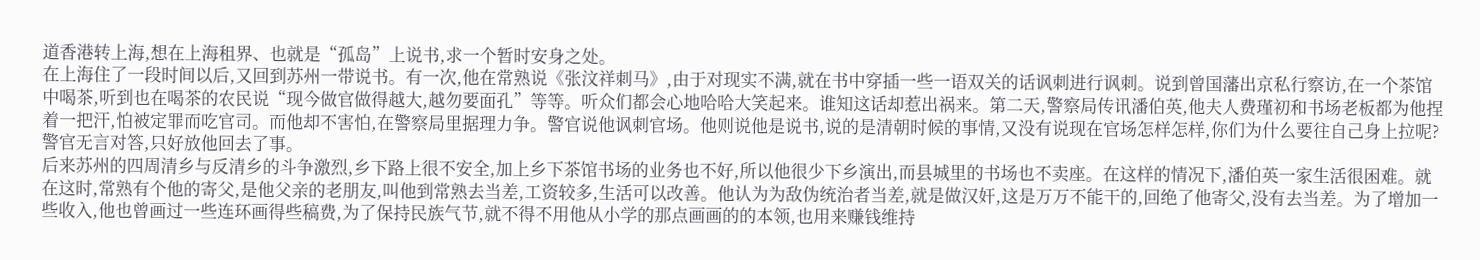道香港转上海,想在上海租界、也就是“孤岛”上说书,求一个暂时安身之处。
在上海住了一段时间以后,又回到苏州一带说书。有一次,他在常熟说《张汶祥刺马》,由于对现实不满,就在书中穿插一些一语双关的话讽刺进行讽刺。说到曾国藩出京私行察访,在一个茶馆中喝茶,听到也在喝茶的农民说“现今做官做得越大,越勿要面孔”等等。听众们都会心地哈哈大笑起来。谁知这话却惹出祸来。第二天,警察局传讯潘伯英,他夫人费瑾初和书场老板都为他捏着一把汗,怕被定罪而吃官司。而他却不害怕,在警察局里据理力争。警官说他讽刺官场。他则说他是说书,说的是清朝时候的事情,又没有说现在官场怎样怎样,你们为什么要往自己身上拉呢?警官无言对答,只好放他回去了事。
后来苏州的四周清乡与反清乡的斗争激烈,乡下路上很不安全,加上乡下茶馆书场的业务也不好,所以他很少下乡演出,而县城里的书场也不卖座。在这样的情况下,潘伯英一家生活很困难。就在这时,常熟有个他的寄父,是他父亲的老朋友,叫他到常熟去当差,工资较多,生活可以改善。他认为为敌伪统治者当差,就是做汉奸,这是万万不能干的,回绝了他寄父,没有去当差。为了增加一些收入,他也曾画过一些连环画得些稿费,为了保持民族气节,就不得不用他从小学的那点画画的的本领,也用来赚钱维持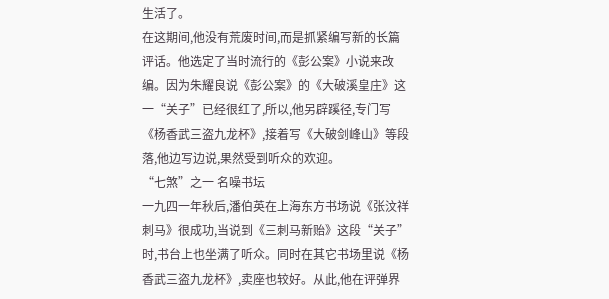生活了。
在这期间,他没有荒废时间,而是抓紧编写新的长篇评话。他选定了当时流行的《彭公案》小说来改编。因为朱耀良说《彭公案》的《大破溪皇庄》这一“关子”已经很红了,所以,他另辟蹊径,专门写《杨香武三盗九龙杯》,接着写《大破剑峰山》等段落,他边写边说,果然受到听众的欢迎。
“七煞”之一 名噪书坛
一九四一年秋后,潘伯英在上海东方书场说《张汶祥刺马》很成功,当说到《三刺马新贻》这段“关子”时,书台上也坐满了听众。同时在其它书场里说《杨香武三盗九龙杯》,卖座也较好。从此,他在评弹界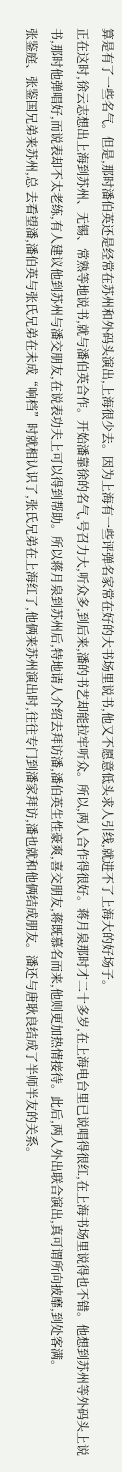算是有了一些名气。但是,那时潘伯英还是经常在苏州和外码头演出,上海很少去。因为上海有一些评弹名家常在好的大书场里说书,他又不愿意低头求人引线,就进不了上海大的好场子。
正在这时,徐云志想出上海到苏州、无锡、常熟等地说书,就与潘伯英合作。开始潘靠徐的名气,号召力大,听众多,到后来,潘的书艺却能拉牢听众。所以,两人合作得很好。蒋月泉那时才二十多岁,在上海电台里已说唱得很红,在上海书场里说得也不错。他想到苏州等外码头上说书,那时他弹唱好,而说表却不太老练,有人建议他到苏州与潘交朋友,在说表功夫上可以得到帮助。所以蒋月泉到苏州后,特地请人介绍去拜访潘,潘伯英生性豪爽,喜交朋友,蒋既慕名而来,他则更加热情接待。此后,两人外出联合演出,真可谓所向披靡,到处客满。
张鉴庭、张鉴国兄弟来苏州,总 去看望潘,潘伯英与张氏兄弟在未成“响档”时就相认识了,张氏兄弟在上海红了,他俩来苏州演出时,往往专门到潘家拜访,潘也就和他俩结成朋友。潘还与唐耿良结成了半师半友的关系。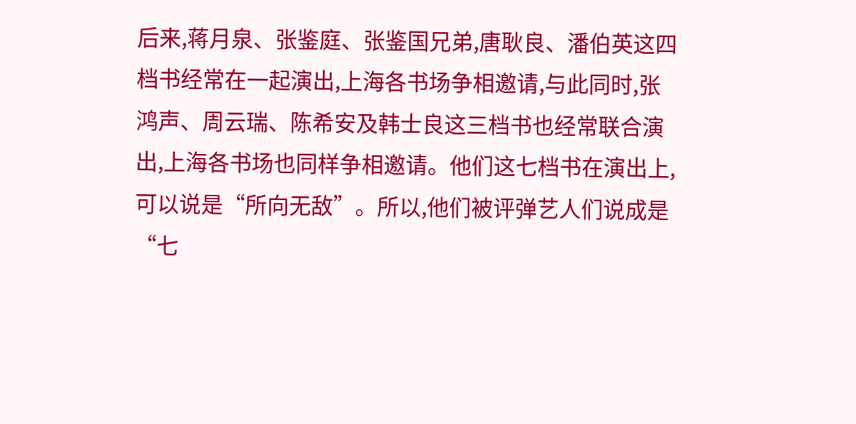后来,蒋月泉、张鉴庭、张鉴国兄弟,唐耿良、潘伯英这四档书经常在一起演出,上海各书场争相邀请,与此同时,张鸿声、周云瑞、陈希安及韩士良这三档书也经常联合演出,上海各书场也同样争相邀请。他们这七档书在演出上,可以说是“所向无敌”。所以,他们被评弹艺人们说成是“七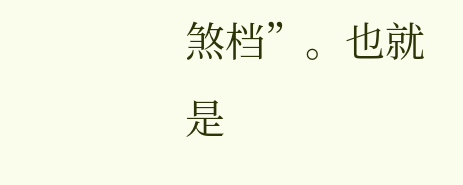煞档”。也就是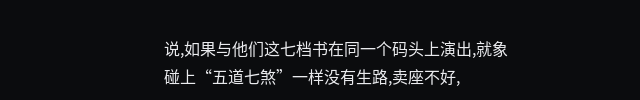说,如果与他们这七档书在同一个码头上演出,就象碰上“五道七煞”一样没有生路,卖座不好,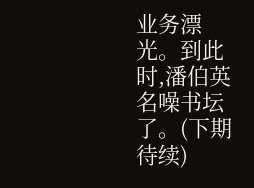业务漂光。到此时,潘伯英名噪书坛了。(下期待续)